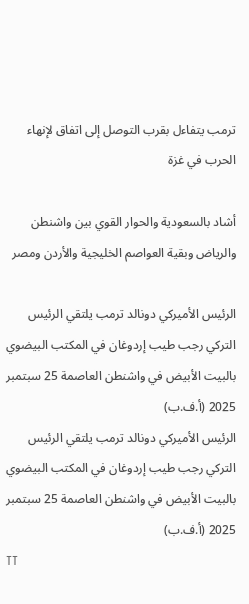ترمب يتفاءل بقرب التوصل إلى اتفاق لإنهاء الحرب في غزة

أشاد بالسعودية والحوار القوي بين واشنطن والرياض وبقية العواصم الخليجية والأردن ومصر

الرئيس الأميركي دونالد ترمب يلتقي الرئيس التركي رجب طيب إردوغان في المكتب البيضوي بالبيت الأبيض في واشنطن العاصمة 25 سبتمبر 2025 (أ.ف.ب)
الرئيس الأميركي دونالد ترمب يلتقي الرئيس التركي رجب طيب إردوغان في المكتب البيضوي بالبيت الأبيض في واشنطن العاصمة 25 سبتمبر 2025 (أ.ف.ب)
TT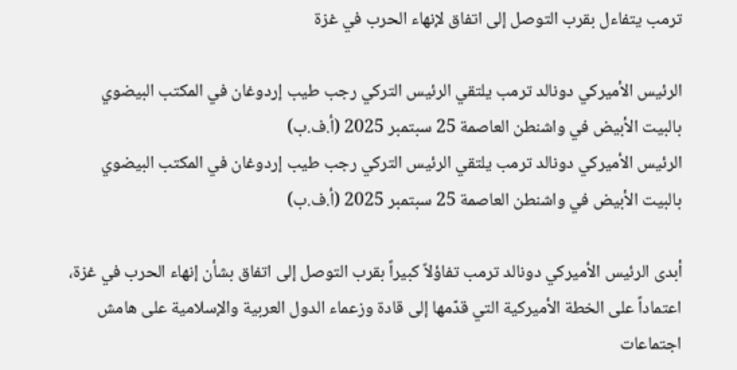ترمب يتفاءل بقرب التوصل إلى اتفاق لإنهاء الحرب في غزة

الرئيس الأميركي دونالد ترمب يلتقي الرئيس التركي رجب طيب إردوغان في المكتب البيضوي بالبيت الأبيض في واشنطن العاصمة 25 سبتمبر 2025 (أ.ف.ب)
الرئيس الأميركي دونالد ترمب يلتقي الرئيس التركي رجب طيب إردوغان في المكتب البيضوي بالبيت الأبيض في واشنطن العاصمة 25 سبتمبر 2025 (أ.ف.ب)

أبدى الرئيس الأميركي دونالد ترمب تفاؤلاً كبيراً بقرب التوصل إلى اتفاق بشأن إنهاء الحرب في غزة، اعتماداً على الخطة الأميركية التي قدّمها إلى قادة وزعماء الدول العربية والإسلامية على هامش اجتماعات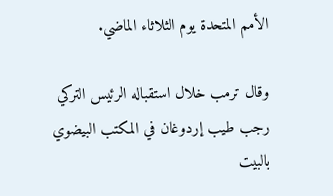الأمم المتحدة يوم الثلاثاء الماضي.

وقال ترمب خلال استقباله الرئيس التركي رجب طيب إردوغان في المكتب البيضوي بالبيت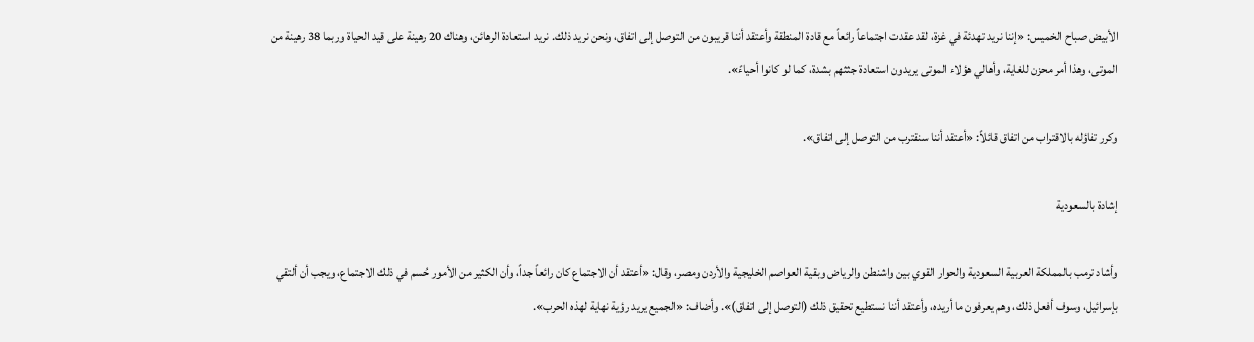الأبيض صباح الخميس: «إننا نريد تهدئة في غزة، لقد عقدت اجتماعاً رائعاً مع قادة المنطقة وأعتقد أننا قريبون من التوصل إلى اتفاق، ونحن نريد ذلك. نريد استعادة الرهائن، وهناك 20 رهينة على قيد الحياة وربما 38 رهينة من الموتى، وهذا أمر محزن للغاية، وأهالي هؤلاء الموتى يريدون استعادة جثثهم بشدة، كما لو كانوا أحياءً».

وكرر تفاؤله بالاقتراب من اتفاق قائلاً: «أعتقد أننا سنقترب من التوصل إلى اتفاق».

إشادة بالسعودية

وأشاد ترمب بالمملكة العربية السعودية والحوار القوي بين واشنطن والرياض وبقية العواصم الخليجية والأردن ومصر، وقال: «أعتقد أن الاجتماع كان رائعاً جداً، وأن الكثير من الأمور حُسم في ذلك الاجتماع، ويجب أن ألتقي بإسرائيل، وسوف أفعل ذلك، وهم يعرفون ما أريده، وأعتقد أننا نستطيع تحقيق ذلك (التوصل إلى اتفاق)». وأضاف: «الجميع يريد رؤية نهاية لهذه الحرب».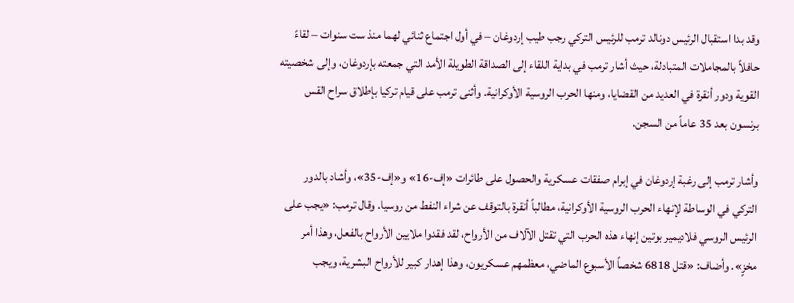وقد بدا استقبال الرئيس دونالد ترمب للرئيس التركي رجب طيب إردوغان – في أول اجتماع ثنائي لهما منذ ست سنوات – لقاءً حافلاً بالمجاملات المتبادلة، حيث أشار ترمب في بداية اللقاء إلى الصداقة الطويلة الأمد التي جمعته بإردوغان، وإلى شخصيته القوية ودور أنقرة في العديد من القضايا، ومنها الحرب الروسية الأوكرانية. وأثنى ترمب على قيام تركيا بإطلاق سراح القس برنسون بعد 35 عاماً من السجن.

وأشار ترمب إلى رغبة إردوغان في إبرام صفقات عسكرية والحصول على طائرات «إف-16» و«إف-35»، وأشاد بالدور التركي في الوساطة لإنهاء الحرب الروسية الأوكرانية، مطالباً أنقرة بالتوقف عن شراء النفط من روسيا. وقال ترمب: «يجب على الرئيس الروسي فلاديمير بوتين إنهاء هذه الحرب التي تقتل الآلاف من الأرواح، لقد فقدوا ملايين الأرواح بالفعل، وهذا أمر مخزٍ». وأضاف: «قتل 6818 شخصاً الأسبوع الماضي، معظمهم عسكريون، وهذا إهدار كبير للأرواح البشرية، ويجب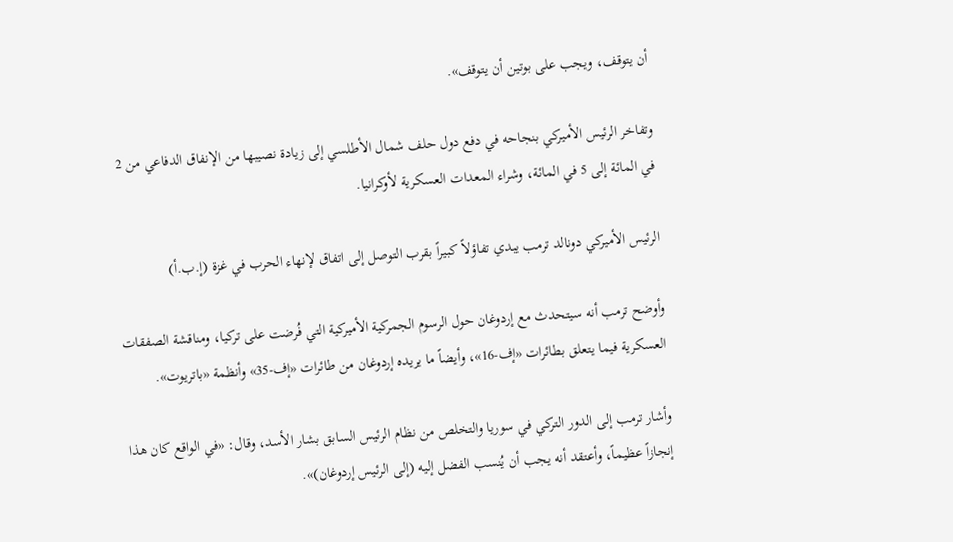أن يتوقف، ويجب على بوتين أن يتوقف».

وتفاخر الرئيس الأميركي بنجاحه في دفع دول حلف شمال الأطلسي إلى زيادة نصيبها من الإنفاق الدفاعي من 2 في المائة إلى 5 في المائة، وشراء المعدات العسكرية لأوكرانيا.

الرئيس الأميركي دونالد ترمب يبدي تفاؤلاً كبيراً بقرب التوصل إلى اتفاق لإنهاء الحرب في غزة (إ.ب.أ)

وأوضح ترمب أنه سيتحدث مع إردوغان حول الرسوم الجمركية الأميركية التي فُرضت على تركيا، ومناقشة الصفقات العسكرية فيما يتعلق بطائرات «إف-16»، وأيضاً ما يريده إردوغان من طائرات «إف-35» وأنظمة «باتريوت».

وأشار ترمب إلى الدور التركي في سوريا والتخلص من نظام الرئيس السابق بشار الأسد، وقال: «في الواقع كان هذا إنجازاً عظيماً، وأعتقد أنه يجب أن يُنسب الفضل إليه (إلى الرئيس إردوغان)».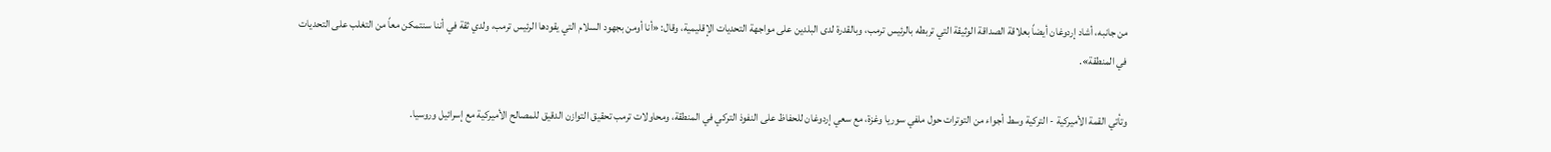من جانبه، أشاد إردوغان أيضاً بعلاقة الصداقة الوثيقة التي تربطه بالرئيس ترمب، وبالقدرة لدى البلدين على مواجهة التحديات الإقليمية، وقال: «أنا أومن بجهود السلام التي يقودها الرئيس ترمب، ولدي ثقة في أننا سنتمكن معاً من التغلب على التحديات في المنطقة».

وتأتي القمة الأميركية - التركية وسط أجواء من التوترات حول ملفي سوريا وغزة، مع سعي إردوغان للحفاظ على النفوذ التركي في المنطقة، ومحاولات ترمب تحقيق التوازن الدقيق للمصالح الأميركية مع إسرائيل وروسيا.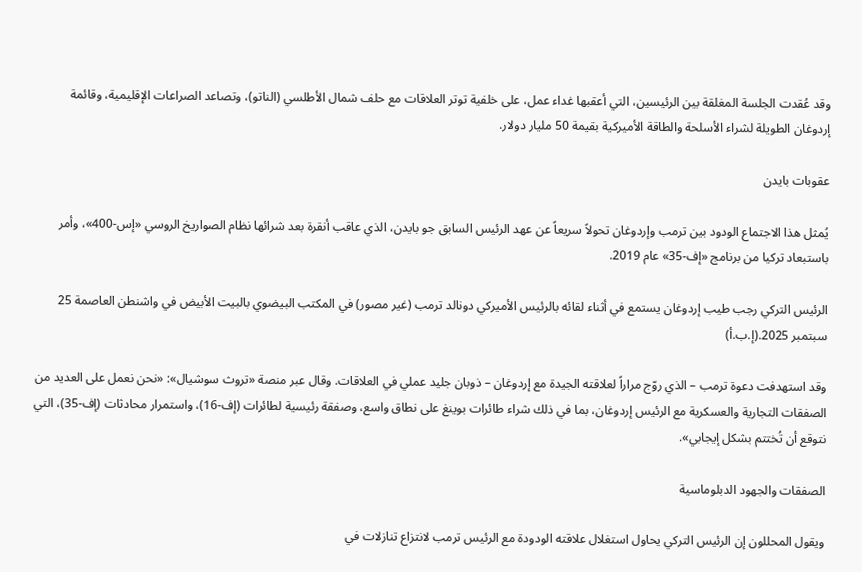وقد عُقدت الجلسة المغلقة بين الرئيسين، التي أعقبها غداء عمل، على خلفية توتر العلاقات مع حلف شمال الأطلسي (الناتو)، وتصاعد الصراعات الإقليمية، وقائمة إردوغان الطويلة لشراء الأسلحة والطاقة الأميركية بقيمة 50 مليار دولار.

عقوبات بايدن

يُمثل هذا الاجتماع الودود بين ترمب وإردوغان تحولاً سريعاً عن عهد الرئيس السابق جو بايدن، الذي عاقب أنقرة بعد شرائها نظام الصواريخ الروسي «إس-400»، وأمر باستبعاد تركيا من برنامج «إف-35» عام 2019.

الرئيس التركي رجب طيب إردوغان يستمع في أثناء لقائه بالرئيس الأميركي دونالد ترمب (غير مصور) في المكتب البيضوي بالبيت الأبيض في واشنطن العاصمة 25 سبتمبر 2025.(إ.ب.أ)

وقد استهدفت دعوة ترمب – الذي روّج مراراً لعلاقته الجيدة مع إردوغان – ذوبان جليد عملي في العلاقات. وقال عبر منصة «تروث سوشيال»: «نحن نعمل على العديد من الصفقات التجارية والعسكرية مع الرئيس إردوغان، بما في ذلك شراء طائرات بوينغ على نطاق واسع، وصفقة رئيسية لطائرات (إف-16)، واستمرار محادثات (إف-35)، التي نتوقع أن تُختتم بشكل إيجابي».

الصفقات والجهود الدبلوماسية

ويقول المحللون إن الرئيس التركي يحاول استغلال علاقته الودودة مع الرئيس ترمب لانتزاع تنازلات في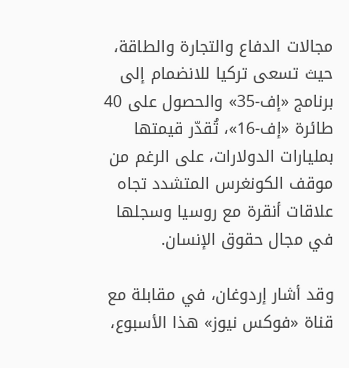مجالات الدفاع والتجارة والطاقة، حيث تسعى تركيا للانضمام إلى برنامج «إف-35» والحصول على 40 طائرة «إف-16»، تُقدّر قيمتها بمليارات الدولارات، على الرغم من موقف الكونغرس المتشدد تجاه علاقات أنقرة مع روسيا وسجلها في مجال حقوق الإنسان.

وقد أشار إردوغان، في مقابلة مع قناة «فوكس نيوز» هذا الأسبوع،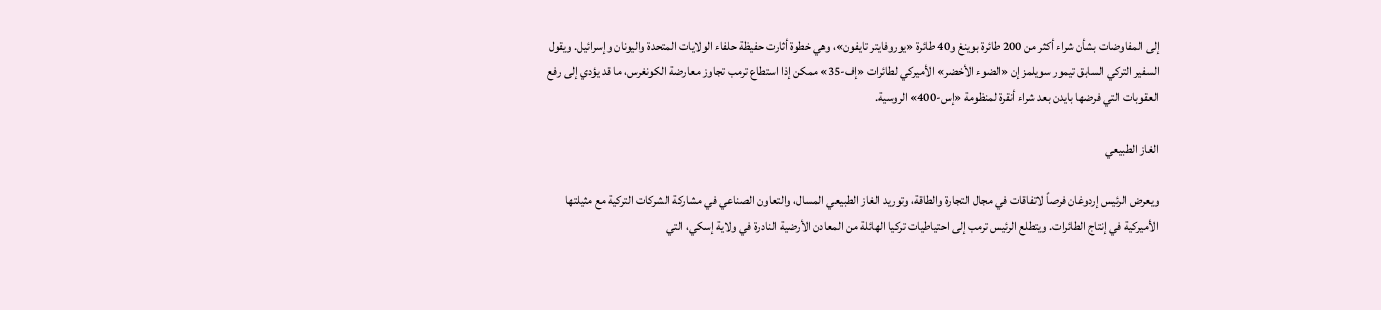إلى المفاوضات بشأن شراء أكثر من 200 طائرة بوينغ و40 طائرة «يوروفايتر تايفون»، وهي خطوة أثارت حفيظة حلفاء الولايات المتحدة واليونان وإسرائيل. ويقول السفير التركي السابق تيمور سويلمز إن «الضوء الأخضر» الأميركي لطائرات «إف-35» ممكن إذا استطاع ترمب تجاوز معارضة الكونغرس، ما قد يؤدي إلى رفع العقوبات التي فرضها بايدن بعد شراء أنقرة لمنظومة «إس-400» الروسية.

الغاز الطبيعي

ويعرض الرئيس إردوغان فرصاً لاتفاقات في مجال التجارة والطاقة، وتوريد الغاز الطبيعي المسال، والتعاون الصناعي في مشاركة الشركات التركية مع مثيلتها الأميركية في إنتاج الطائرات. ويتطلع الرئيس ترمب إلى احتياطيات تركيا الهائلة من المعادن الأرضية النادرة في ولاية إسكي، التي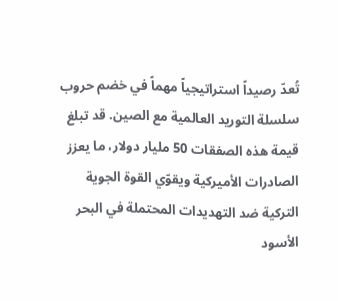تُعدّ رصيداً استراتيجياً مهماً في خضم حروب سلسلة التوريد العالمية مع الصين. قد تبلغ قيمة هذه الصفقات 50 مليار دولار، ما يعزز الصادرات الأميركية ويقوّي القوة الجوية التركية ضد التهديدات المحتملة في البحر الأسود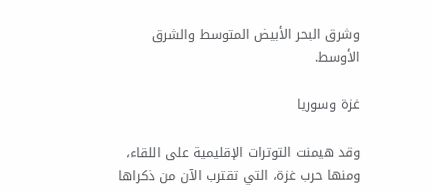وشرق البحر الأبيض المتوسط والشرق الأوسط.

غزة وسوريا

وقد هيمنت التوترات الإقليمية على اللقاء، ومنها حرب غزة، التي تقترب الآن من ذكراها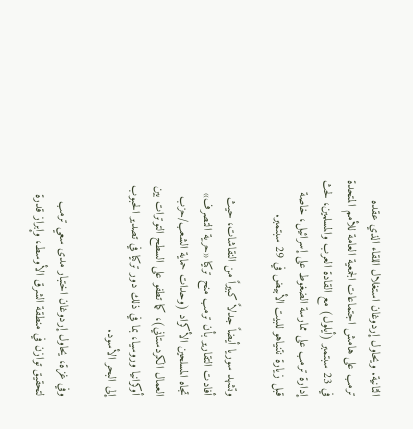الثانية. ويحاول إردوغان استغلال اللقاء الذي عقده ترمب على هامش اجتماعات الجمعية العامة للأمم المتحدة في 23 سبتمبر (أيلول) مع القادة العرب والمسلمين، لحث إدارة ترمب على ممارسة الضغوط على إسرائيل، خاصة قبل زيارة نتنياهو للبيت الأبيض في 29 سبتمبر.

وتشهد سوريا أيضاً جدلاً كبيراً من النقاشات، حيث أفادت التقارير بأن ترمب منح تركيا «حرية التصرف» تجاه المسلحين الأكراد (وحدات حماية الشعب/حزب العمال الكردستاني)، كما تطفو على السطح التوترات بين أوكرانيا وروسيا، بما في ذلك دور تركيا في تصدير الحبوب إلى البحر الأسود.

وفي غزة، يحاول إردوغان اختبار مدى سعي ترمب لتحقيق توازن في منطقة الشرق الأوسط، وإبراز قدرة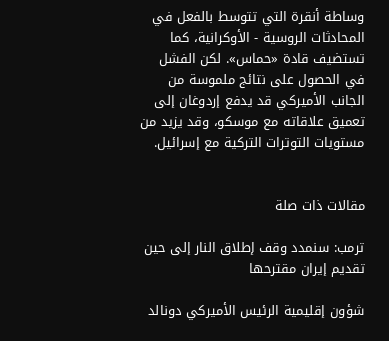وساطة أنقرة التي تتوسط بالفعل في المحادثات الروسية - الأوكرانية، كما تستضيف قادة «حماس». لكن الفشل في الحصول على نتائج ملموسة من الجانب الأميركي قد يدفع إردوغان إلى تعميق علاقاته مع موسكو، وقد يزيد من مستويات التوترات التركية مع إسرائيل.


مقالات ذات صلة

ترمب: سنمدد وقف إطلاق النار إلى حين تقديم إيران مقترحها

شؤون إقليمية الرئيس الأميركي دونالد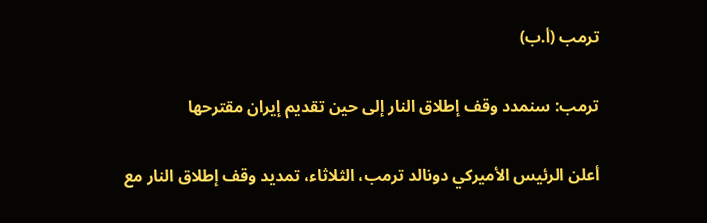ترمب (أ.ب)

ترمب: سنمدد وقف إطلاق النار إلى حين تقديم إيران مقترحها

أعلن الرئيس الأميركي دونالد ترمب، الثلاثاء، تمديد وقف إطلاق النار مع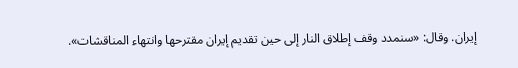إيران. وقال: «سنمدد وقف إطلاق النار إلى حين تقديم إيران مقترحها وانتهاء المناقشات».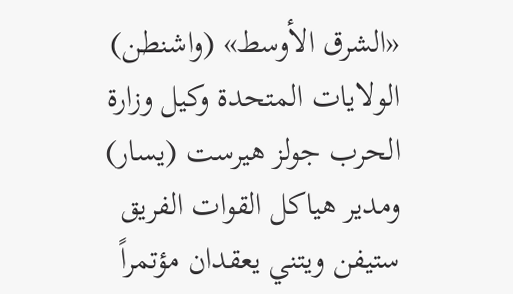«الشرق الأوسط» (واشنطن)
الولايات المتحدة وكيل وزارة الحرب جولز هيرست (يسار) ومدير هياكل القوات الفريق ستيفن ويتني يعقدان مؤتمراً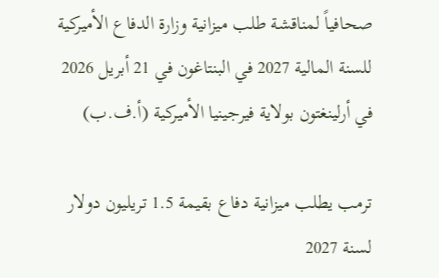صحافياً لمناقشة طلب ميزانية وزارة الدفاع الأميركية للسنة المالية 2027 في البنتاغون في 21 أبريل 2026 في أرلينغتون بولاية فيرجينيا الأميركية (أ.ف.ب)

ترمب يطلب ميزانية دفاع بقيمة 1.5 تريليون دولار لسنة 2027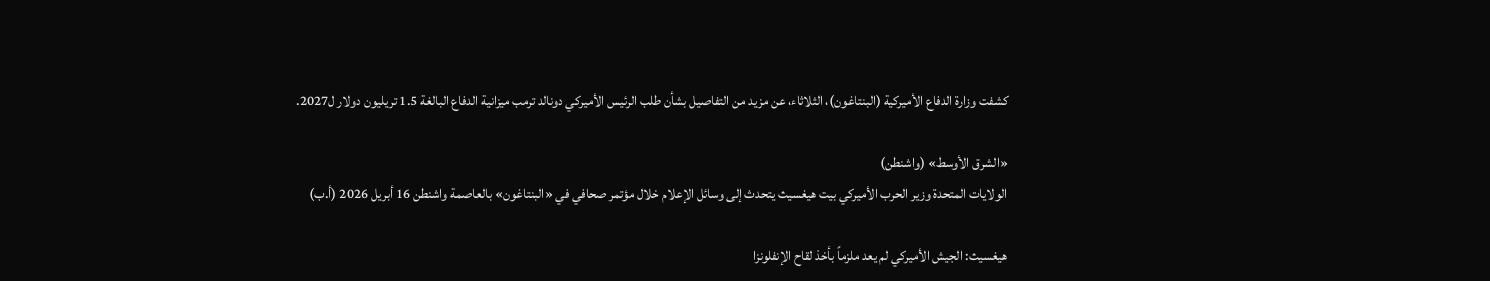كشفت وزارة الدفاع الأميركية (البنتاغون)، الثلاثاء، عن مزيد من التفاصيل بشأن طلب الرئيس الأميركي دونالد ترمب ميزانية الدفاع البالغة 1.5 تريليون دولار ل2027.

«الشرق الأوسط» (واشنطن)
الولايات المتحدة وزير الحرب الأميركي بيت هيغسيث يتحدث إلى وسائل الإعلام خلال مؤتمر صحافي في «البنتاغون» بالعاصمة واشنطن 16 أبريل 2026 (أ.ب)

هيغسيث: الجيش الأميركي لم يعد ملزماً بأخذ لقاح الإنفلونزا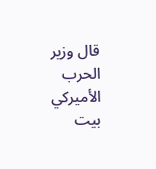قال وزير الحرب الأميركي بيت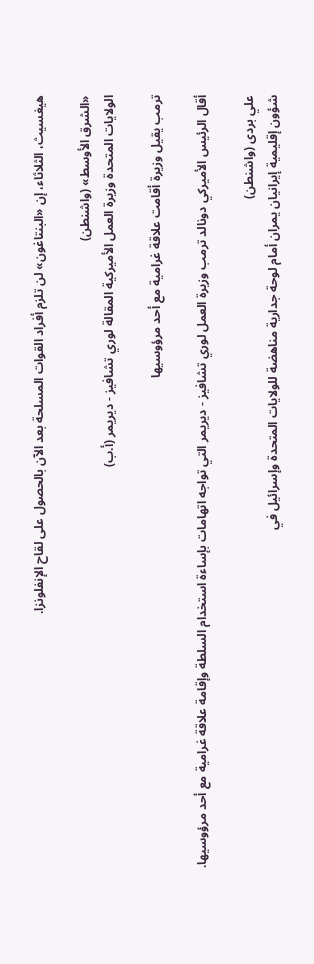هيغسيث، الثلاثاء، إن «البنتاغون» لن تلزم أفراد القوات المسلحة بعد الآن بالحصول على لقاح الإنفلونزا.

«الشرق الأوسط» (واشنطن)
الولايات المتحدة وزيرة العمل الأميركية المقالة لوري تشافيز - ديريمر (أ.ب)

ترمب يقيل وزيرة أقامت علاقة غرامية مع أحد مرؤوسيها

أقال الرئيس الأميركي دونالد ترمب وزيرة العمل لوري تشافيز - ديريمر التي تواجه اتهامات بإساءة استخدام السلطة وإقامة علاقة غرامية مع أحد مرؤوسيها.

علي بردى (واشنطن)
شؤون إقليمية إيرانيان يمران أمام لوحة جدارية مناهضة للولايات المتحدة وإسرائيل في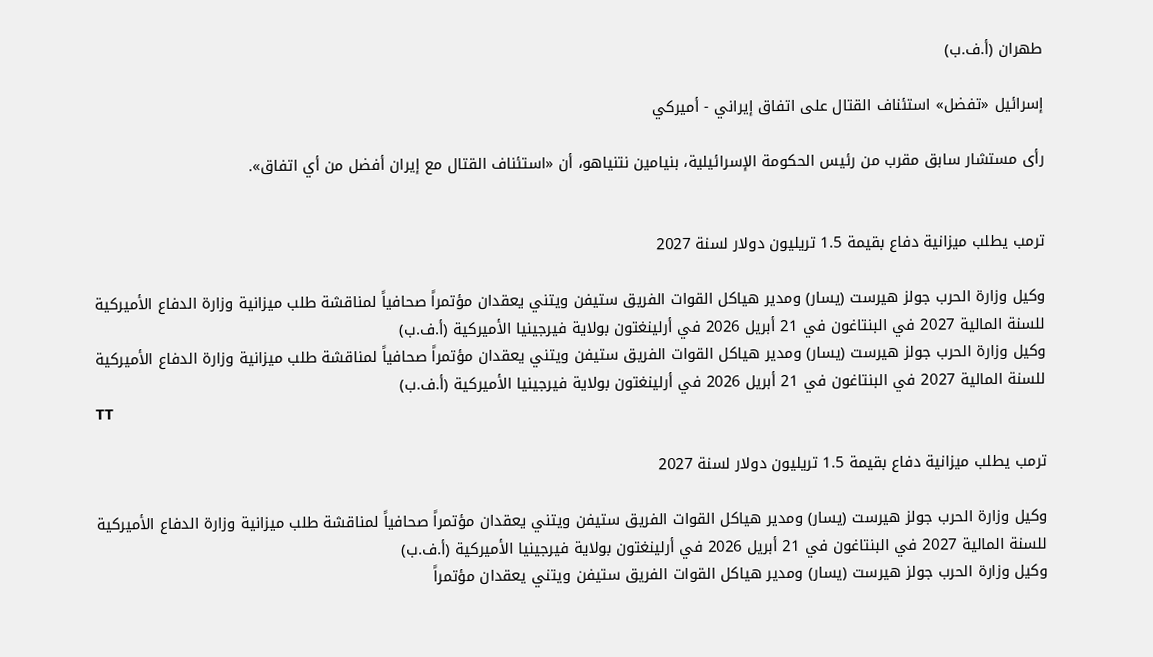طهران (أ.ف.ب)

إسرائيل «تفضل» استئناف القتال على اتفاق إيراني - أميركي

رأى مستشار سابق مقرب من رئيس الحكومة الإسرائيلية، بنيامين نتنياهو، أن «استئناف القتال مع إيران أفضل من أي اتفاق».


ترمب يطلب ميزانية دفاع بقيمة 1.5 تريليون دولار لسنة 2027

وكيل وزارة الحرب جولز هيرست (يسار) ومدير هياكل القوات الفريق ستيفن ويتني يعقدان مؤتمراً صحافياً لمناقشة طلب ميزانية وزارة الدفاع الأميركية للسنة المالية 2027 في البنتاغون في 21 أبريل 2026 في أرلينغتون بولاية فيرجينيا الأميركية (أ.ف.ب)
وكيل وزارة الحرب جولز هيرست (يسار) ومدير هياكل القوات الفريق ستيفن ويتني يعقدان مؤتمراً صحافياً لمناقشة طلب ميزانية وزارة الدفاع الأميركية للسنة المالية 2027 في البنتاغون في 21 أبريل 2026 في أرلينغتون بولاية فيرجينيا الأميركية (أ.ف.ب)
TT

ترمب يطلب ميزانية دفاع بقيمة 1.5 تريليون دولار لسنة 2027

وكيل وزارة الحرب جولز هيرست (يسار) ومدير هياكل القوات الفريق ستيفن ويتني يعقدان مؤتمراً صحافياً لمناقشة طلب ميزانية وزارة الدفاع الأميركية للسنة المالية 2027 في البنتاغون في 21 أبريل 2026 في أرلينغتون بولاية فيرجينيا الأميركية (أ.ف.ب)
وكيل وزارة الحرب جولز هيرست (يسار) ومدير هياكل القوات الفريق ستيفن ويتني يعقدان مؤتمراً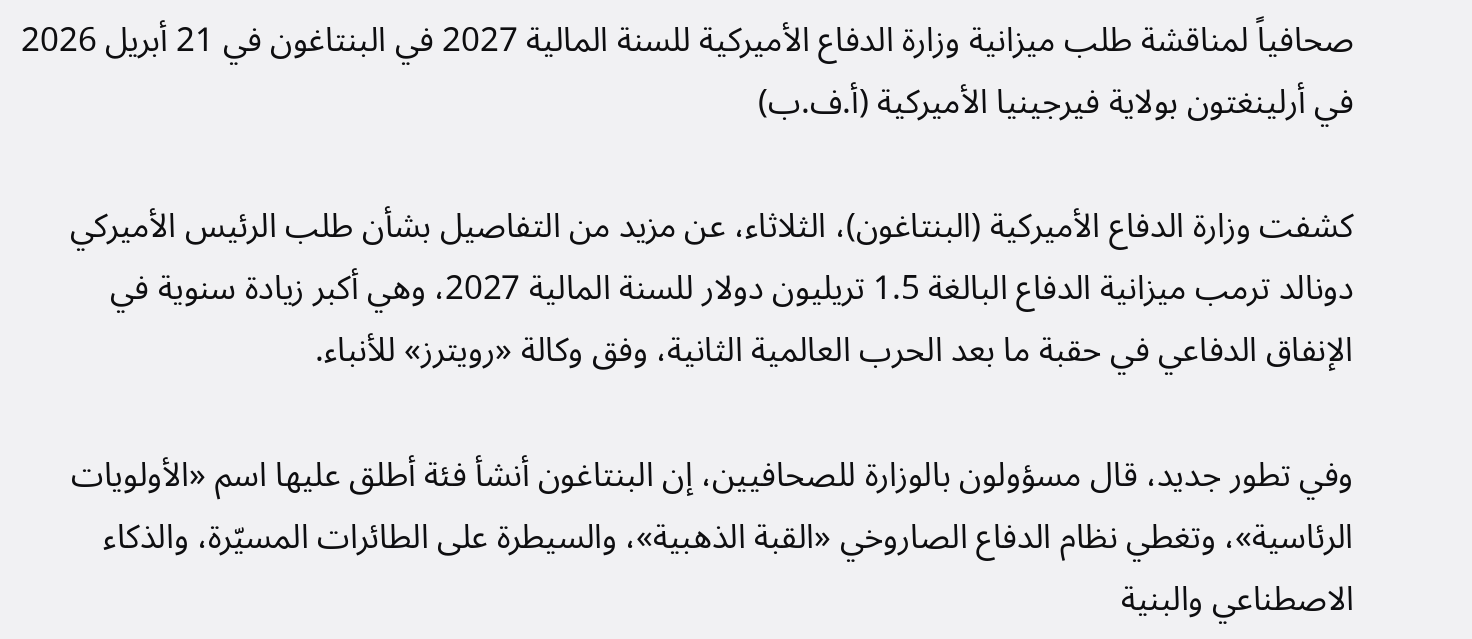صحافياً لمناقشة طلب ميزانية وزارة الدفاع الأميركية للسنة المالية 2027 في البنتاغون في 21 أبريل 2026 في أرلينغتون بولاية فيرجينيا الأميركية (أ.ف.ب)

كشفت وزارة الدفاع الأميركية (البنتاغون)، الثلاثاء، عن مزيد من التفاصيل بشأن طلب الرئيس الأميركي دونالد ترمب ميزانية الدفاع البالغة 1.5 تريليون دولار للسنة المالية 2027، وهي أكبر زيادة سنوية في الإنفاق الدفاعي في حقبة ما بعد الحرب العالمية الثانية، وفق وكالة «رويترز» للأنباء.

وفي تطور جديد، قال مسؤولون بالوزارة للصحافيين، إن البنتاغون أنشأ فئة أطلق عليها اسم «الأولويات الرئاسية»، وتغطي نظام الدفاع الصاروخي «القبة الذهبية»، والسيطرة على الطائرات المسيّرة، والذكاء الاصطناعي والبنية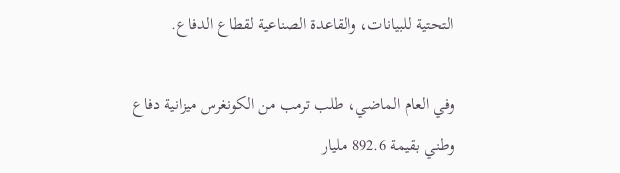التحتية للبيانات، والقاعدة الصناعية لقطاع الدفاع.

وفي العام الماضي، طلب ترمب من الكونغرس ميزانية دفاع وطني بقيمة 892.6 مليار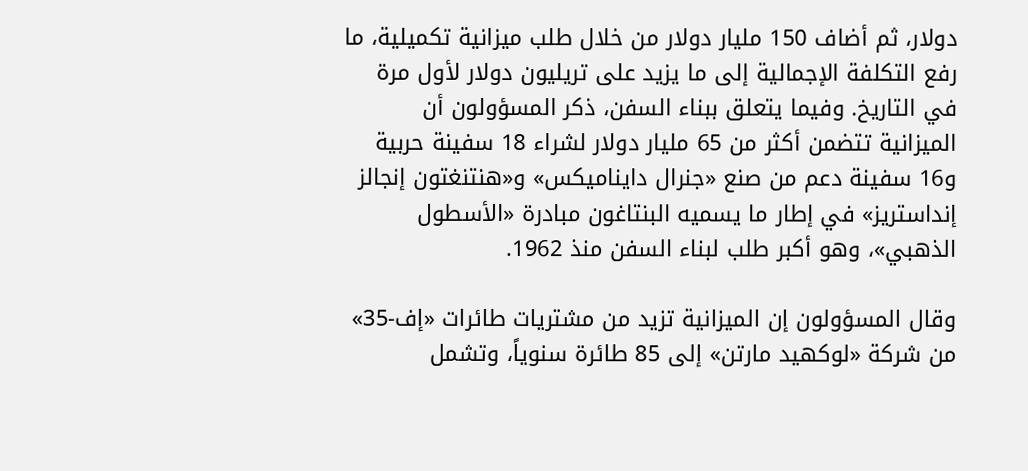دولار، ثم أضاف 150 مليار دولار من خلال طلب ميزانية تكميلية، ما رفع التكلفة الإجمالية إلى ما يزيد على تريليون دولار لأول مرة في التاريخ. وفيما يتعلق ببناء السفن، ذكر المسؤولون أن الميزانية تتضمن أكثر من 65 مليار دولار لشراء 18 سفينة حربية و16 سفينة دعم من صنع «جنرال دايناميكس» و«هنتنغتون إنجالز إنداستريز» في إطار ما يسميه البنتاغون مبادرة «الأسطول الذهبي»، وهو أكبر طلب لبناء السفن منذ 1962.

وقال المسؤولون إن الميزانية تزيد من مشتريات طائرات «إف-35» من شركة «لوكهيد مارتن» إلى 85 طائرة سنوياً، وتشمل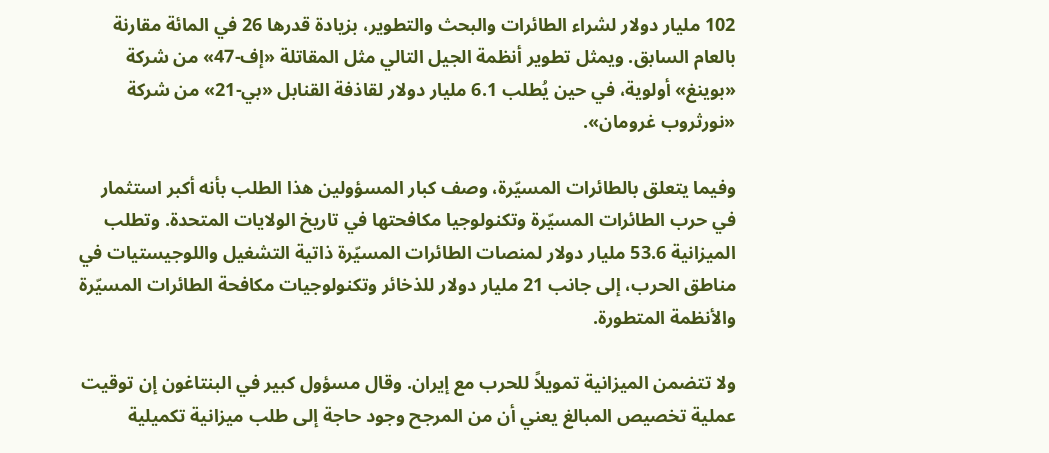102 مليار دولار لشراء الطائرات والبحث والتطوير، بزيادة قدرها 26 في المائة مقارنة بالعام السابق. ويمثل تطوير أنظمة الجيل التالي مثل المقاتلة «إف-47» من شركة «بوينغ» أولوية، في حين يُطلب 6.1 مليار دولار لقاذفة القنابل «بي-21» من شركة «نورثروب غرومان».

وفيما يتعلق بالطائرات المسيّرة، وصف كبار المسؤولين هذا الطلب بأنه أكبر استثمار في حرب الطائرات المسيّرة وتكنولوجيا مكافحتها في تاريخ الولايات المتحدة. وتطلب الميزانية 53.6 مليار دولار لمنصات الطائرات المسيّرة ذاتية التشغيل واللوجيستيات في مناطق الحرب، إلى جانب 21 مليار دولار للذخائر وتكنولوجيات مكافحة الطائرات المسيّرة والأنظمة المتطورة.

ولا تتضمن الميزانية تمويلاً للحرب مع إيران. وقال مسؤول كبير في البنتاغون إن توقيت عملية تخصيص المبالغ يعني أن من المرجح وجود حاجة إلى طلب ميزانية تكميلية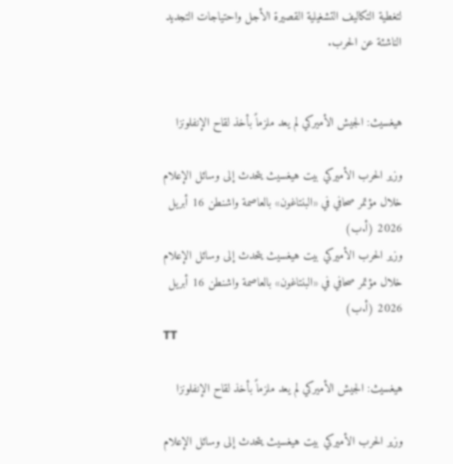لتغطية التكاليف التشغيلية القصيرة الأجل واحتياجات التجديد الناشئة عن الحرب.


هيغسيث: الجيش الأميركي لم يعد ملزماً بأخذ لقاح الإنفلونزا

وزير الحرب الأميركي بيت هيغسيث يتحدث إلى وسائل الإعلام خلال مؤتمر صحافي في «البنتاغون» بالعاصمة واشنطن 16 أبريل 2026 (أ.ب)
وزير الحرب الأميركي بيت هيغسيث يتحدث إلى وسائل الإعلام خلال مؤتمر صحافي في «البنتاغون» بالعاصمة واشنطن 16 أبريل 2026 (أ.ب)
TT

هيغسيث: الجيش الأميركي لم يعد ملزماً بأخذ لقاح الإنفلونزا

وزير الحرب الأميركي بيت هيغسيث يتحدث إلى وسائل الإعلام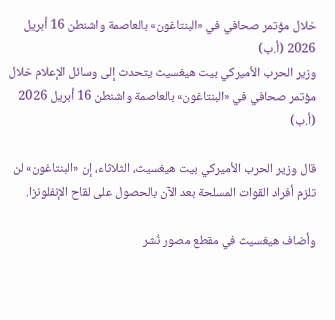خلال مؤتمر صحافي في «البنتاغون» بالعاصمة واشنطن 16 أبريل 2026 (أ.ب)
وزير الحرب الأميركي بيت هيغسيث يتحدث إلى وسائل الإعلام خلال مؤتمر صحافي في «البنتاغون» بالعاصمة واشنطن 16 أبريل 2026 (أ.ب)

قال وزير الحرب الأميركي بيت هيغسيث، الثلاثاء، إن «البنتاغون» لن تلزم أفراد القوات المسلحة بعد الآن بالحصول على لقاح الإنفلونزا.

وأضاف هيغسيث في مقطع مصور نُشر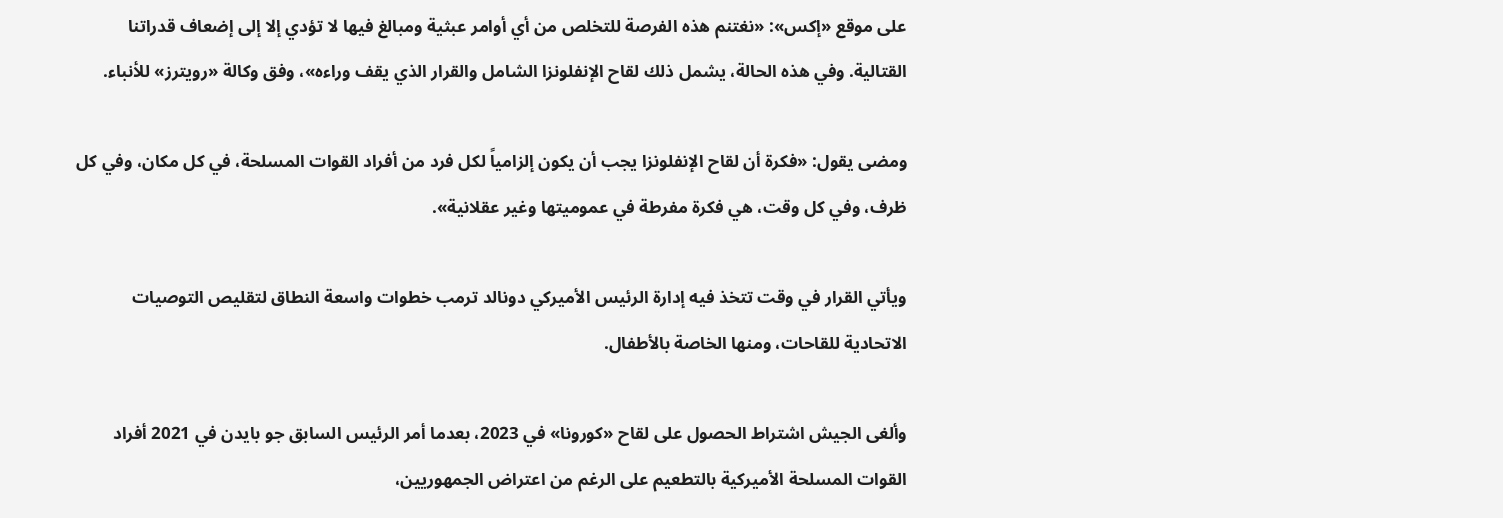على موقع «إكس»: «نغتنم هذه الفرصة للتخلص من أي أوامر عبثية ومبالغ فيها لا تؤدي إلا إلى إضعاف قدراتنا القتالية. وفي هذه الحالة، يشمل ذلك لقاح الإنفلونزا الشامل والقرار الذي يقف وراءه»، وفق وكالة «رويترز» للأنباء.

ومضى يقول: «فكرة أن لقاح الإنفلونزا يجب أن يكون إلزامياً لكل فرد من أفراد القوات المسلحة، في كل مكان، وفي كل ظرف، وفي كل وقت، هي فكرة مفرطة في عموميتها وغير عقلانية».

ويأتي القرار في وقت تتخذ فيه إدارة الرئيس الأميركي دونالد ترمب خطوات واسعة النطاق لتقليص التوصيات الاتحادية للقاحات، ومنها الخاصة بالأطفال.

وألغى الجيش اشتراط الحصول على لقاح «كورونا» في 2023، بعدما أمر الرئيس السابق جو بايدن في 2021 أفراد القوات المسلحة الأميركية بالتطعيم على الرغم من اعتراض الجمهوريين،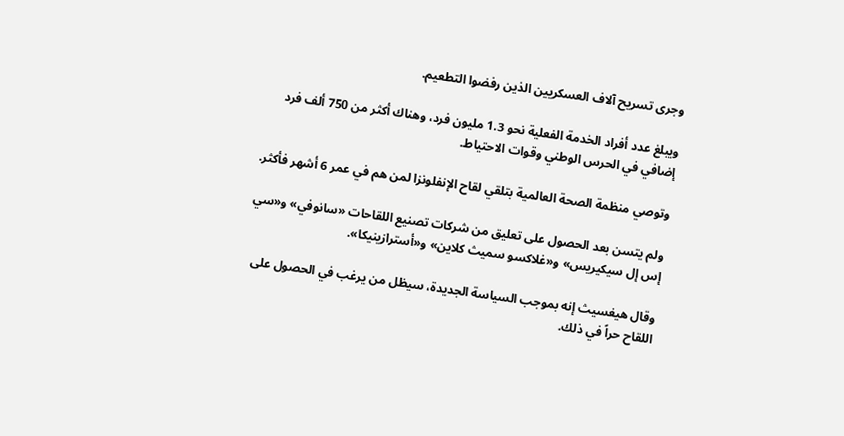وجرى تسريح آلاف العسكريين الذين رفضوا التطعيم.

ويبلغ عدد أفراد الخدمة الفعلية نحو 1.3 مليون فرد، وهناك أكثر من 750 ألف فرد إضافي في الحرس الوطني وقوات الاحتياط.

وتوصي منظمة الصحة العالمية بتلقي لقاح الإنفلونزا لمن هم في عمر 6 أشهر فأكثر.

ولم يتسن بعد الحصول على تعليق من شركات تصنيع اللقاحات «سانوفي» و«سي إس إل سيكيريس» و«غلاكسو سميث كلاين» و«أسترازينيكا».

وقال هيغسيث إنه بموجب السياسة الجديدة، سيظل من يرغب في الحصول على اللقاح حراً في ذلك.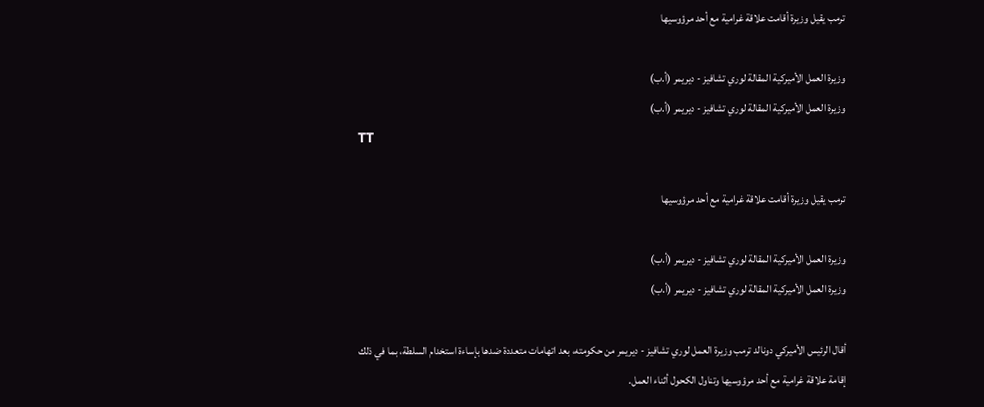ترمب يقيل وزيرة أقامت علاقة غرامية مع أحد مرؤوسيها

وزيرة العمل الأميركية المقالة لوري تشافيز - ديريمر (أ.ب)
وزيرة العمل الأميركية المقالة لوري تشافيز - ديريمر (أ.ب)
TT

ترمب يقيل وزيرة أقامت علاقة غرامية مع أحد مرؤوسيها

وزيرة العمل الأميركية المقالة لوري تشافيز - ديريمر (أ.ب)
وزيرة العمل الأميركية المقالة لوري تشافيز - ديريمر (أ.ب)

أقال الرئيس الأميركي دونالد ترمب وزيرة العمل لوري تشافيز - ديريمر من حكومته، بعد اتهامات متعددة ضدها بإساءة استخدام السلطة، بما في ذلك إقامة علاقة غرامية مع أحد مرؤوسيها وتناول الكحول أثناء العمل.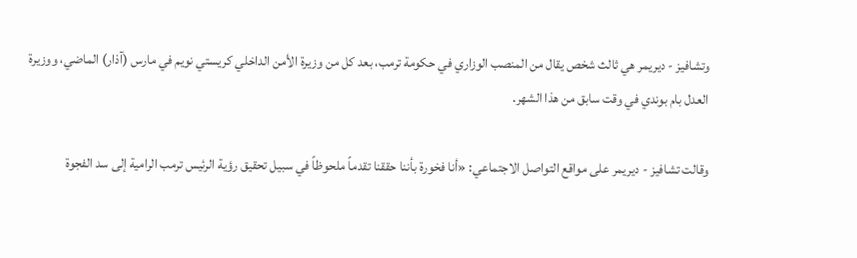وتشافيز - ديريمر هي ثالث شخص يقال من المنصب الوزاري في حكومة ترمب، بعد كل من وزيرة الأمن الداخلي كريستي نويم في مارس (آذار) الماضي، ووزيرة العدل بام بوندي في وقت سابق من هذا الشهر.

وقالت تشافيز - ديريمر على مواقع التواصل الاجتماعي: «أنا فخورة بأننا حققنا تقدماً ملحوظاً في سبيل تحقيق رؤية الرئيس ترمب الرامية إلى سد الفجوة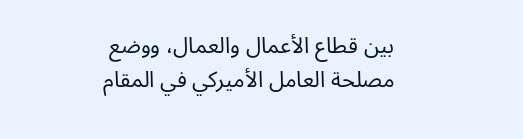بين قطاع الأعمال والعمال، ووضع مصلحة العامل الأميركي في المقام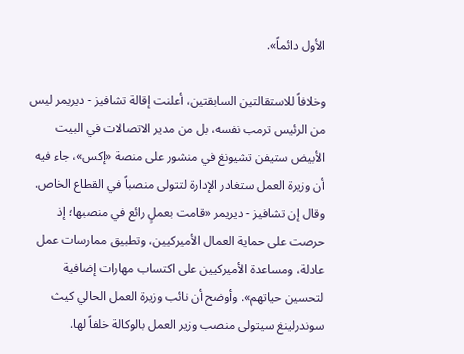الأول دائماً».

وخلافاً للاستقالتين السابقتين، أعلنت إقالة تشافيز - ديريمر ليس من الرئيس ترمب نفسه، بل من مدير الاتصالات في البيت الأبيض ستيفن تشيونغ في منشور على منصة «إكس»، جاء فيه أن وزيرة العمل ستغادر الإدارة لتتولى منصباً في القطاع الخاص. وقال إن تشافيز - ديريمر «قامت بعملٍ رائع في منصبها؛ إذ حرصت على حماية العمال الأميركيين، وتطبيق ممارسات عمل عادلة، ومساعدة الأميركيين على اكتساب مهارات إضافية لتحسين حياتهم». وأوضح أن نائب وزيرة العمل الحالي كيث سوندرلينغ سيتولى منصب وزير العمل بالوكالة خلفاً لها.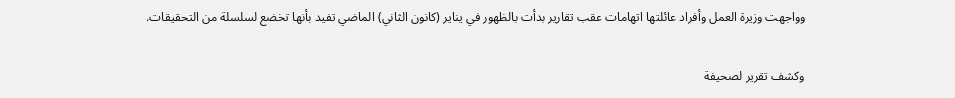وواجهت وزيرة العمل وأفراد عائلتها اتهامات عقب تقارير بدأت بالظهور في يناير (كانون الثاني) الماضي تفيد بأنها تخضع لسلسلة من التحقيقات.

وكشف تقرير لصحيفة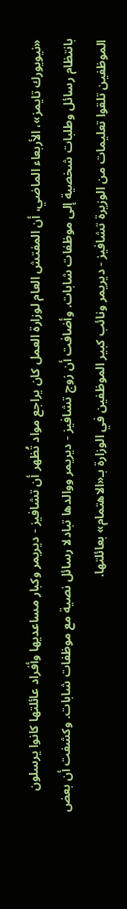«نيويورك تايمز»، الأربعاء الماضي، أن المفتش العام لوزارة العمل كان يراجع مواد تُظهر أن تشافيز - ديريمر وكبار مساعديها وأفراد عائلتها كانوا يرسلون بانتظام رسائل وطلبات شخصية إلى موظفات شابات. وأضافت أن زوج تشافيز - ديريمر ووالدها تبادلا رسائل نصية مع موظفات شابات. وكشفت أن بعض الموظفين تلقوا تعليمات من الوزيرة تشافيز - ديريمر ونائب كبير الموظفين في الوزارة بـ«الاهتمام» بعائلتها.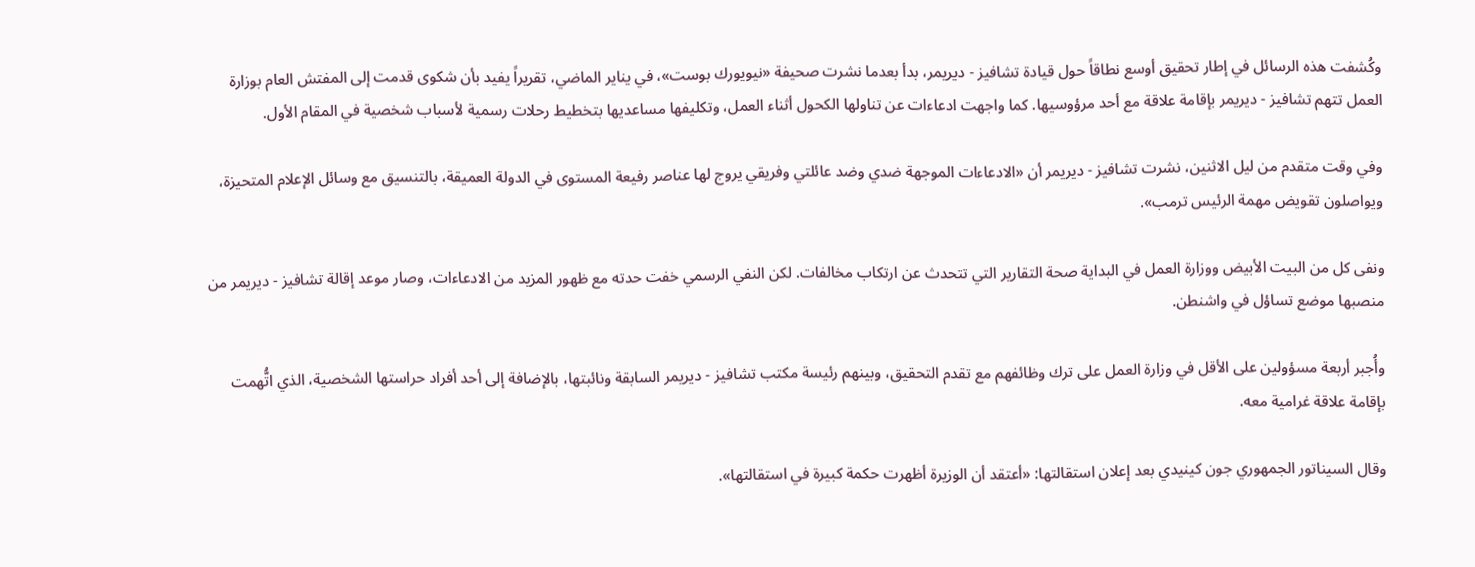وكُشفت هذه الرسائل في إطار تحقيق أوسع نطاقاً حول قيادة تشافيز - ديريمر، بدأ بعدما نشرت صحيفة «نيويورك بوست»، في يناير الماضي، تقريراً يفيد بأن شكوى قدمت إلى المفتش العام بوزارة العمل تتهم تشافيز - ديريمر بإقامة علاقة مع أحد مرؤوسيها. كما واجهت ادعاءات عن تناولها الكحول أثناء العمل، وتكليفها مساعديها بتخطيط رحلات رسمية لأسباب شخصية في المقام الأول.

وفي وقت متقدم من ليل الاثنين، نشرت تشافيز - ديريمر أن «الادعاءات الموجهة ضدي وضد عائلتي وفريقي يروج لها عناصر رفيعة المستوى في الدولة العميقة، بالتنسيق مع وسائل الإعلام المتحيزة، ويواصلون تقويض مهمة الرئيس ترمب».

ونفى كل من البيت الأبيض ووزارة العمل في البداية صحة التقارير التي تتحدث عن ارتكاب مخالفات. لكن النفي الرسمي خفت حدته مع ظهور المزيد من الادعاءات، وصار موعد إقالة تشافيز - ديريمر من منصبها موضع تساؤل في واشنطن.

وأُجبر أربعة مسؤولين على الأقل في وزارة العمل على ترك وظائفهم مع تقدم التحقيق، وبينهم رئيسة مكتب تشافيز - ديريمر السابقة ونائبتها، بالإضافة إلى أحد أفراد حراستها الشخصية، الذي اتُّهمت بإقامة علاقة غرامية معه.

وقال السيناتور الجمهوري جون كينيدي بعد إعلان استقالتها: «أعتقد أن الوزيرة أظهرت حكمة كبيرة في استقالتها».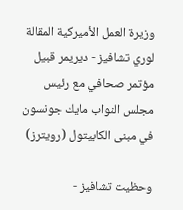وزيرة العمل الأميركية المقالة لوري تشافيز - ديريمر قبيل مؤتمر صحافي مع رئيس مجلس النواب مايك جونسون في مبنى الكابيتول (رويترز)

وحظيت تشافيز -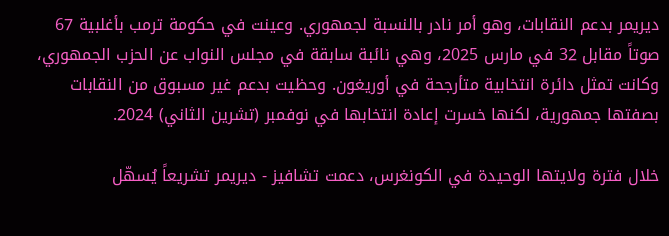ديريمر بدعم النقابات، وهو أمر نادر بالنسبة لجمهوري. وعينت في حكومة ترمب بأغلبية 67 صوتاً مقابل 32 في مارس 2025، وهي نائبة سابقة في مجلس النواب عن الحزب الجمهوري، وكانت تمثل دائرة انتخابية متأرجحة في أوريغون. وحظيت بدعم غير مسبوق من النقابات بصفتها جمهورية، لكنها خسرت إعادة انتخابها في نوفمبر (تشرين الثاني) 2024.

خلال فترة ولايتها الوحيدة في الكونغرس، دعمت تشافيز - ديريمر تشريعاً يُسهّل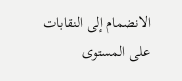الانضمام إلى النقابات على المستوى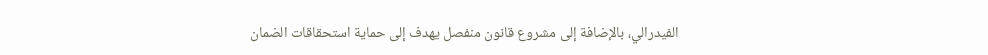الفيدرالي، بالإضافة إلى مشروع قانون منفصل يهدف إلى حماية استحقاقات الضمان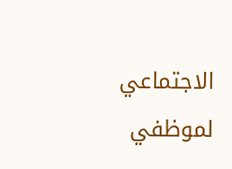الاجتماعي لموظفي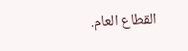القطاع العام.